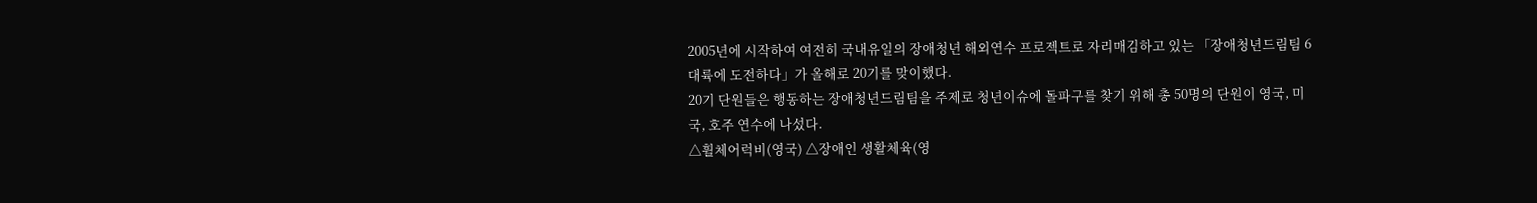2005년에 시작하여 여전히 국내유일의 장애청년 해외연수 프로젝트로 자리매김하고 있는 「장애청년드림팀 6대륙에 도전하다」가 올해로 20기를 맞이했다.
20기 단원들은 행동하는 장애청년드림팀을 주제로 청년이슈에 돌파구를 찾기 위해 총 50명의 단원이 영국, 미국, 호주 연수에 나섰다.
△휠체어럭비(영국) △장애인 생활체육(영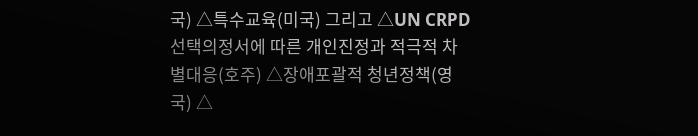국) △특수교육(미국) 그리고 △UN CRPD 선택의정서에 따른 개인진정과 적극적 차별대응(호주) △장애포괄적 청년정책(영국) △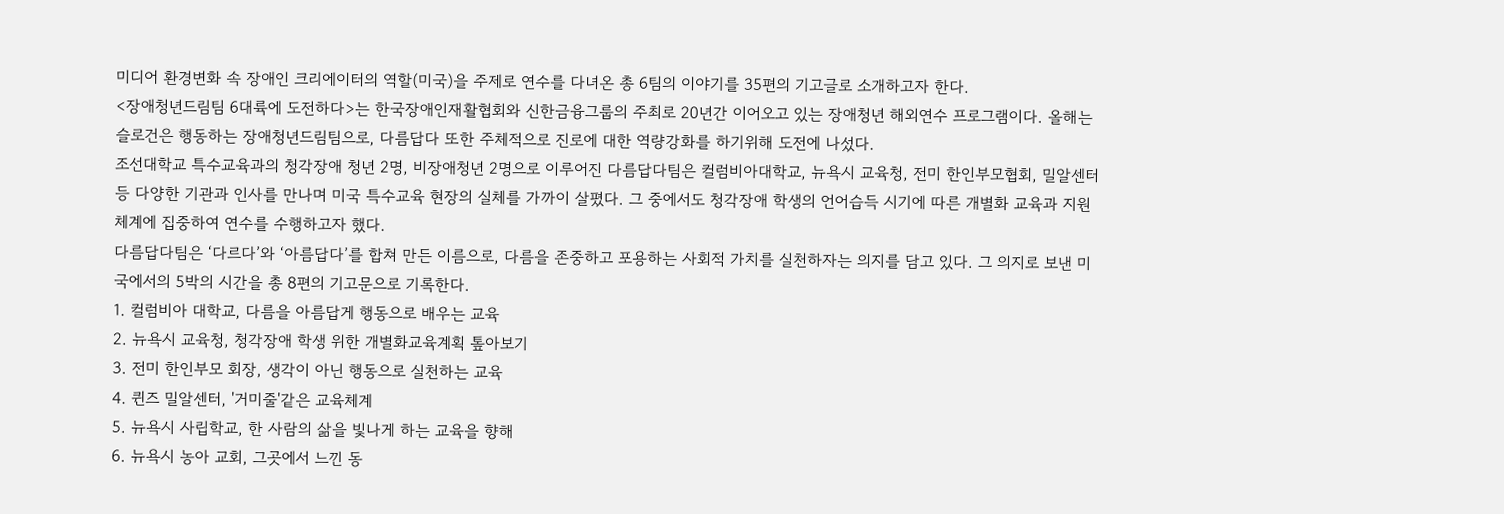미디어 환경변화 속 장애인 크리에이터의 역할(미국)을 주제로 연수를 다녀온 총 6팀의 이야기를 35편의 기고글로 소개하고자 한다.
<장애청년드림팀 6대륙에 도전하다>는 한국장애인재활협회와 신한금융그룹의 주최로 20년간 이어오고 있는 장애청년 해외연수 프로그램이다. 올해는 슬로건은 행동하는 장애청년드림팀으로, 다름답다 또한 주체적으로 진로에 대한 역량강화를 하기위해 도전에 나섰다.
조선대학교 특수교육과의 청각장애 청년 2명, 비장애청년 2명으로 이루어진 다름답다팀은 컬럼비아대학교, 뉴욕시 교육청, 전미 한인부모협회, 밀알센터 등 다양한 기관과 인사를 만나며 미국 특수교육 현장의 실체를 가까이 살폈다. 그 중에서도 청각장애 학생의 언어습득 시기에 따른 개별화 교육과 지원체계에 집중하여 연수를 수행하고자 했다.
다름답다팀은 ‘다르다’와 ‘아름답다’를 합쳐 만든 이름으로, 다름을 존중하고 포용하는 사회적 가치를 실천하자는 의지를 담고 있다. 그 의지로 보낸 미국에서의 5박의 시간을 총 8편의 기고문으로 기록한다.
1. 컬럼비아 대학교, 다름을 아름답게 행동으로 배우는 교육
2. 뉴욕시 교육청, 청각장애 학생 위한 개별화교육계획 톺아보기
3. 전미 한인부모 회장, 생각이 아닌 행동으로 실천하는 교육
4. 퀸즈 밀알센터, '거미줄'같은 교육체계
5. 뉴욕시 사립학교, 한 사람의 삶을 빛나게 하는 교육을 향해
6. 뉴욕시 농아 교회, 그곳에서 느낀 동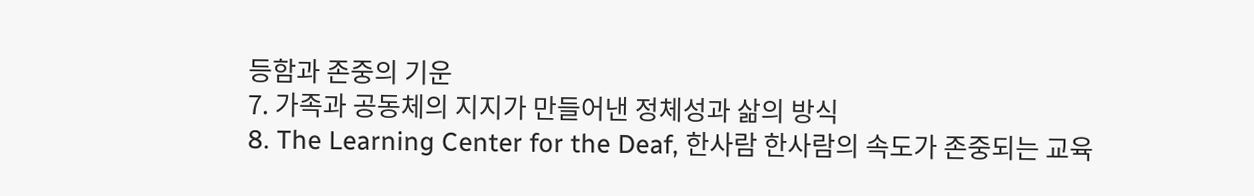등함과 존중의 기운
7. 가족과 공동체의 지지가 만들어낸 정체성과 삶의 방식
8. The Learning Center for the Deaf, 한사람 한사람의 속도가 존중되는 교육